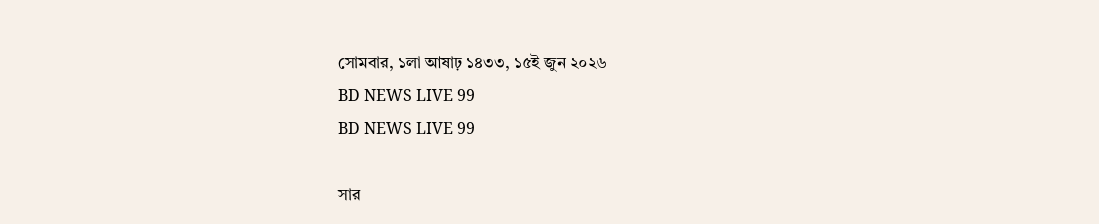সোমবার, ১লা আষাঢ় ১৪৩৩, ১৫ই জুন ২০২৬
BD NEWS LIVE 99
BD NEWS LIVE 99

সার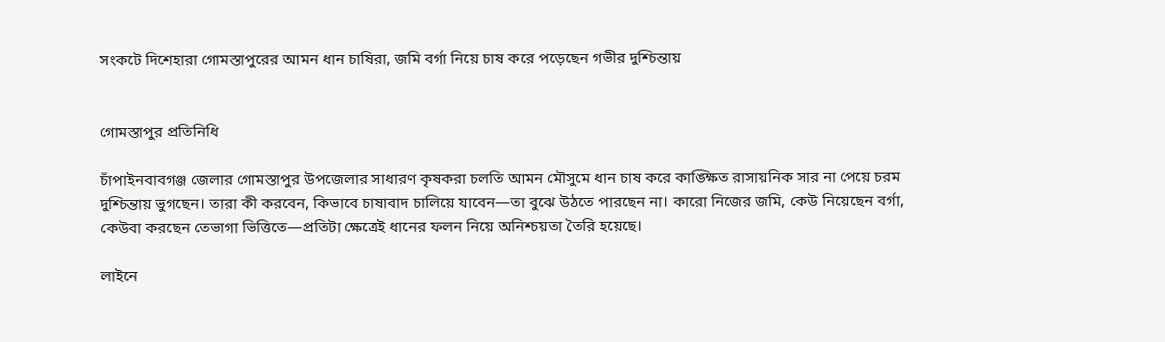সংকটে দিশেহারা গোমস্তাপুরের আমন ধান চাষিরা, জমি বর্গা নিয়ে চাষ করে পড়েছেন গভীর দুশ্চিন্তায়


গোমস্তাপুর প্রতিনিধি

চাঁপাইনবাবগঞ্জ জেলার গোমস্তাপুর উপজেলার সাধারণ কৃষকরা চলতি আমন মৌসুমে ধান চাষ করে কাঙ্ক্ষিত রাসায়নিক সার না পেয়ে চরম দুশ্চিন্তায় ভুগছেন। তারা কী করবেন, কিভাবে চাষাবাদ চালিয়ে যাবেন—তা বুঝে উঠতে পারছেন না। কারো নিজের জমি, কেউ নিয়েছেন বর্গা, কেউবা করছেন তেভাগা ভিত্তিতে—প্রতিটা ক্ষেত্রেই ধানের ফলন নিয়ে অনিশ্চয়তা তৈরি হয়েছে।

লাইনে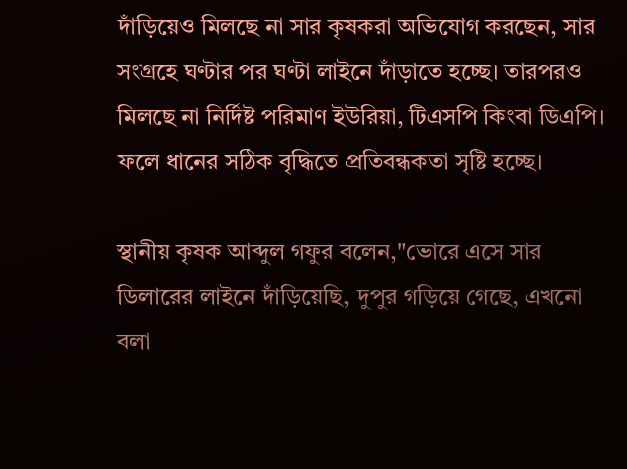দাঁড়িয়েও মিলছে না সার কৃষকরা অভিযোগ করছেন, সার সংগ্রহে ঘণ্টার পর ঘণ্টা লাইনে দাঁড়াতে হচ্ছে। তারপরও মিলছে না নির্দিষ্ট পরিমাণ ইউরিয়া, টিএসপি কিংবা ডিএপি। ফলে ধানের সঠিক বৃদ্ধিতে প্রতিবন্ধকতা সৃষ্টি হচ্ছে।

স্থানীয় কৃষক আব্দুল গফুর বলেন,"ভোরে এসে সার ডিলারের লাইনে দাঁড়িয়েছি, দুপুর গড়িয়ে গেছে, এখনো বলা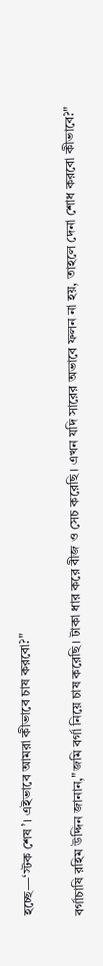হচ্ছে—‘স্টক শেষ’। এইভাবে আমরা কীভাবে চাষ করবো?"

বর্গাচাষি রহিম উদ্দিন জানান,"জমি বর্গা নিয়ে চাষ করেছি। টাকা ধার করে বীজ ও সেচ করেছি। এখন যদি সারের অভাবে ফলন না হয়, তাহলে দেনা শোধ করবো কীভাবে?"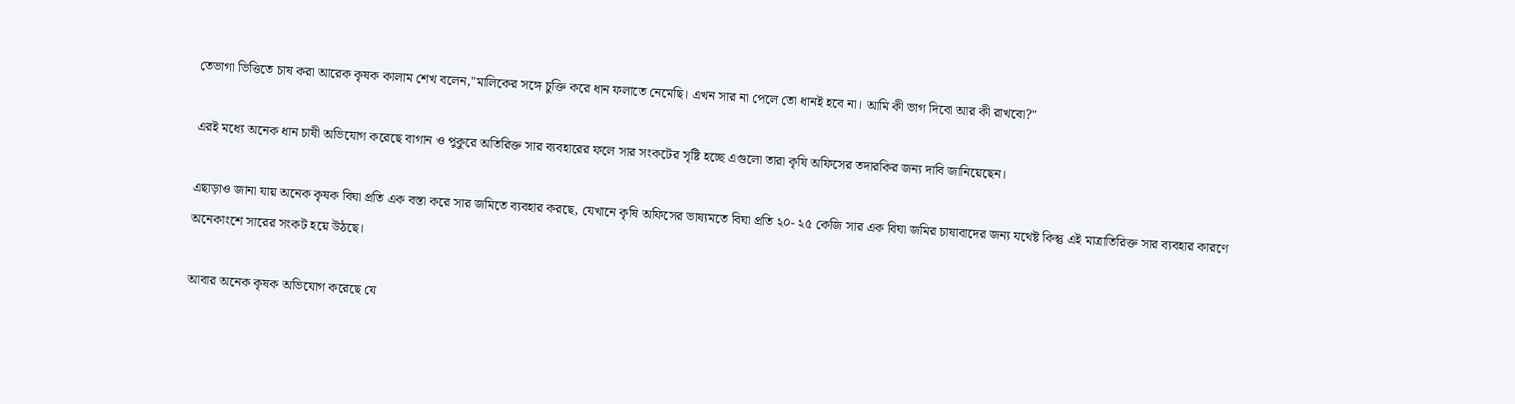তেভাগা ভিত্তিতে চাষ করা আরেক কৃষক কালাম শেখ বলেন,"মালিকের সঙ্গে চুক্তি করে ধান ফলাতে নেমেছি। এখন সার না পেলে তো ধানই হবে না। আমি কী ভাগ দিবো আর কী রাখবো?"

এরই মধ্যে অনেক ধান চাষী অভিযোগ করেছে বাগান ও পুকুরে অতিরিক্ত সার ব্যবহারের ফলে সার সংকটের সৃষ্টি হচ্ছে এগুলো তারা কৃষি অফিসের তদারকির জন্য দাবি জানিয়েছেন।

এছাড়াও জানা যায় অনেক কৃষক বিঘা প্রতি এক বস্তা করে সার জমিতে ব্যবহার করছে, যেখানে কৃষি অফিসের ভাষ্যমতে বিঘা প্রতি ২০- ২৫ কেজি সার এক বিঘা জমির চাষাবাদের জন্য যথেষ্ট কিন্তু এই মাত্রাতিরিক্ত সার ব্যবহার কারণে অনেকাংশে সারের সংকট হয়ে উঠছে।

আবার অনেক কৃষক অভিযোগ করেছে যে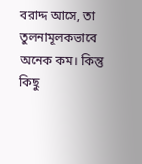বরাদ্দ আসে, তা তুলনামূলকভাবে অনেক কম। কিন্তু কিছু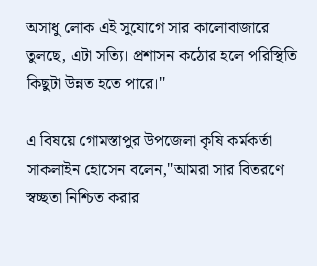অসাধু লোক এই সুযোগে সার কালোবাজারে তুলছে, এটা সত্যি। প্রশাসন কঠোর হলে পরিস্থিতি কিছুটা উন্নত হতে পারে।"

এ বিষয়ে গোমস্তাপুর উপজেলা কৃষি কর্মকর্তা সাকলাইন হোসেন বলেন,"আমরা সার বিতরণে স্বচ্ছতা নিশ্চিত করার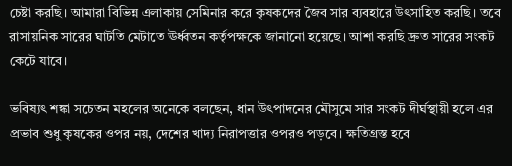চেষ্টা করছি। আমারা বিভিন্ন এলাকায় সেমিনার করে কৃষকদের জৈব সার ব্যবহারে উৎসাহিত করছি। তবে রাসায়নিক সারের ঘাটতি মেটাতে ঊর্ধ্বতন কর্তৃপক্ষকে জানানো হয়েছে। আশা করছি দ্রুত সারের সংকট কেটে যাবে।

ভবিষ্যৎ শঙ্কা সচেতন মহলের অনেকে বলছেন, ধান উৎপাদনের মৌসুমে সার সংকট দীর্ঘস্থায়ী হলে এর প্রভাব শুধু কৃষকের ওপর নয়, দেশের খাদ্য নিরাপত্তার ওপরও পড়বে। ক্ষতিগ্রস্ত হবে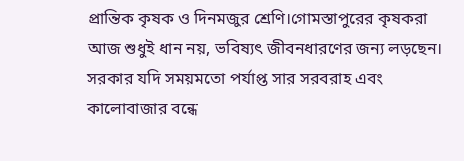প্রান্তিক কৃষক ও দিনমজুর শ্রেণি।গোমস্তাপুরের কৃষকরা আজ শুধুই ধান নয়, ভবিষ্যৎ জীবনধারণের জন্য লড়ছেন। সরকার যদি সময়মতো পর্যাপ্ত সার সরবরাহ এবং কালোবাজার বন্ধে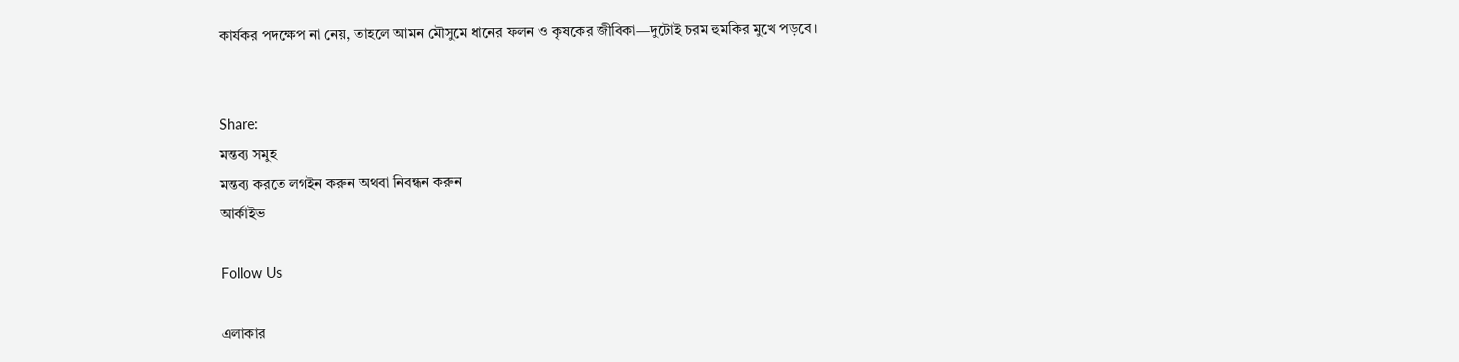কার্যকর পদক্ষেপ না নেয়, তাহলে আমন মৌসুমে ধানের ফলন ও কৃষকের জীবিকা—দুটোই চরম হুমকির মুখে পড়বে।


Share:
মন্তব্য সমুহ
মন্তব্য করতে লগইন করুন অথবা নিবন্ধন করুন
আর্কাইভ

Follow Us

এলাকার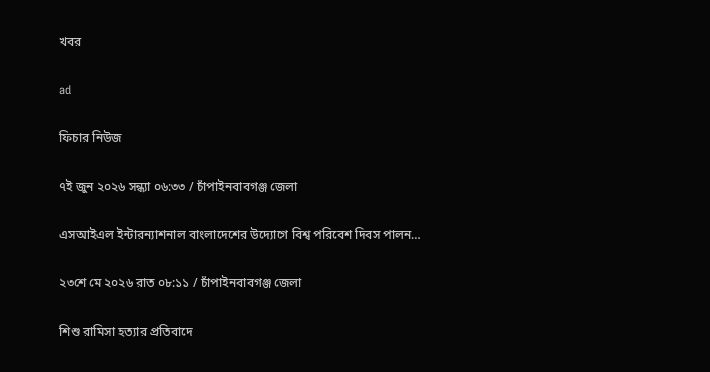খবর

ad

ফিচার নিউজ

৭ই জুন ২০২৬ সন্ধ্যা ০৬:৩৩ / চাঁপাইনবাবগঞ্জ জেলা

এসআইএল ইন্টারন্যাশনাল বাংলাদেশের উদ্যোগে বিশ্ব পরিবেশ দিবস পালন…

২৩শে মে ২০২৬ রাত ০৮:১১ / চাঁপাইনবাবগঞ্জ জেলা

শিশু রামিসা হত্যার প্রতিবাদে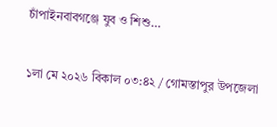চাঁপাইনবাবগঞ্জে যুব ও শিশু…

১লা মে ২০২৬ বিকাল ০৩:৪২ / গোমস্তাপুর উপজেলা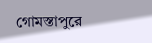গোমস্তাপুরে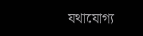যথাযোগ্য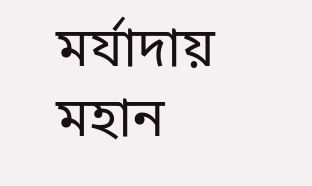মর্যাদায় মহান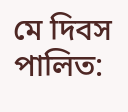মে দিবস পালিত: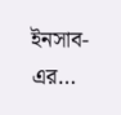ইনসাব-এর…